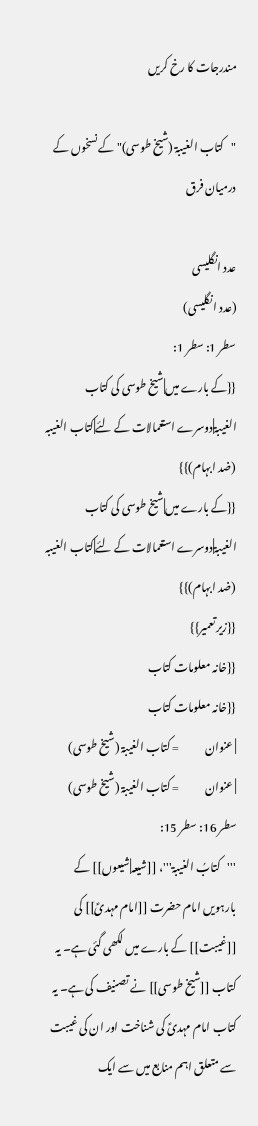مندرجات کا رخ کریں

"کتاب الغیبۃ (شیخ طوسی)" کے نسخوں کے درمیان فرق

عدد انگلیسی
(عدد انگلیسی)
سطر 1: سطر 1:
{{کے بارے میں|شیخ طوسی کی کتاب الغیبۃ|دوسرے استعمالات کے لئے|کتاب الغیبہ (ضد ابہام)}}
{{کے بارے میں|شیخ طوسی کی کتاب الغیبۃ|دوسرے استعمالات کے لئے|کتاب الغیبہ (ضد ابہام)}}
{{زیر تعمیر}}
{{خانہ معلومات کتاب
{{خانہ معلومات کتاب
| عنوان            = کتاب الغیبۃ (شیخ طوسی)
| عنوان            = کتاب الغیبۃ (شیخ طوسی)
سطر 16: سطر 15:
'''کتابُ الغیبۃ'''، [[شیعہ|شیعوں]] کے بارہویں امام حضرت [[امام مہدیؑ]] کی [[غیبت]] کے بارے میں لکھی گئی ہے۔ یہ کتاب [[شیخ طوسی]] نے تصنیف کی ہے۔ یہ کتاب امام مہدیؑ کی شناخت اور ان کی غیبت سے متعلق اہم منابع میں سے ایک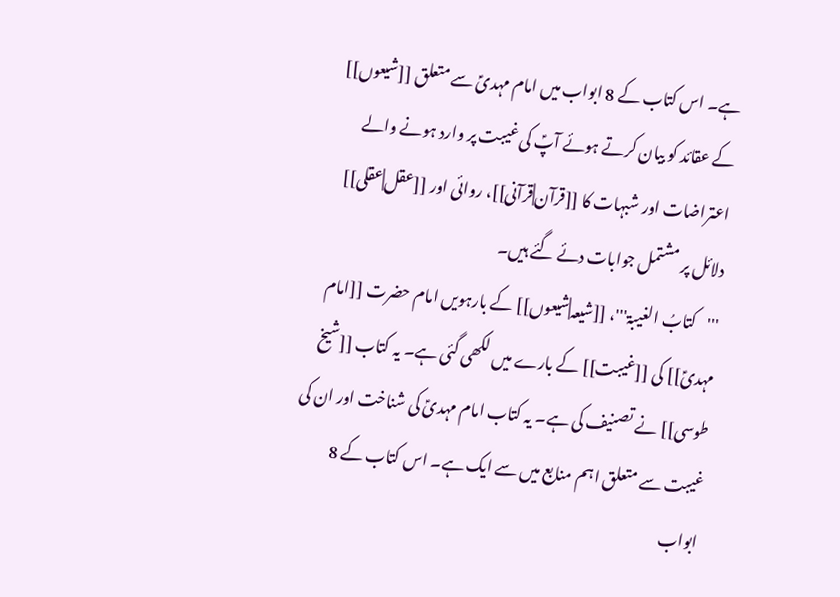ہے۔ اس کتاب کے 8 ابواب میں امام مہدیؑ سے متعلق [[شیعوں]] کے عقائد کو بیان کرتے ہوئے آپؑ کی غیبت پر وارد ہونے والے اعتراضات اور شبہات کا [[قرآن|قرآنی]]، روائی اور [[عقل|عقلی]] دلائل پر مشتمل جوابات دئے گئے ہیں۔
'''کتابُ الغیبۃ'''، [[شیعہ|شیعوں]] کے بارہویں امام حضرت [[امام مہدیؑ]] کی [[غیبت]] کے بارے میں لکھی گئی ہے۔ یہ کتاب [[شیخ طوسی]] نے تصنیف کی ہے۔ یہ کتاب امام مہدیؑ کی شناخت اور ان کی غیبت سے متعلق اہم منابع میں سے ایک ہے۔ اس کتاب کے 8 ابواب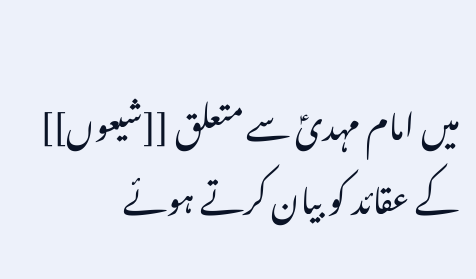میں امام مہدیؑ سے متعلق [[شیعوں]] کے عقائد کو بیان کرتے ہوئے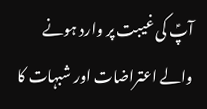آپؑ کی غیبت پر وارد ہونے والے اعتراضات اور شبہات کا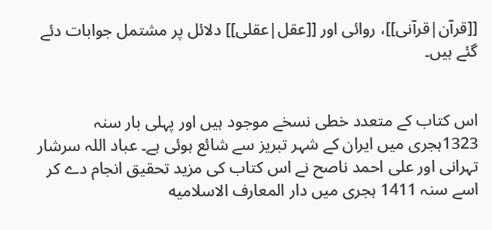[[قرآن|قرآنی]]، روائی اور [[عقل|عقلی]] دلائل پر مشتمل جوابات دئے گئے ہیں۔


اس کتاب کے متعدد خطی نسخے موجود ہیں اور پہلی بار سنہ 1323ہجری میں ایران کے شہر تبریز سے شائع ہوئی ہے۔ عباد اللہ سرشار تہرانی اور علی احمد ناصح نے اس کتاب کی مزید تحقیق انجام دے کر اسے سنہ 1411 ہجری میں دار المعارف الاسلامیه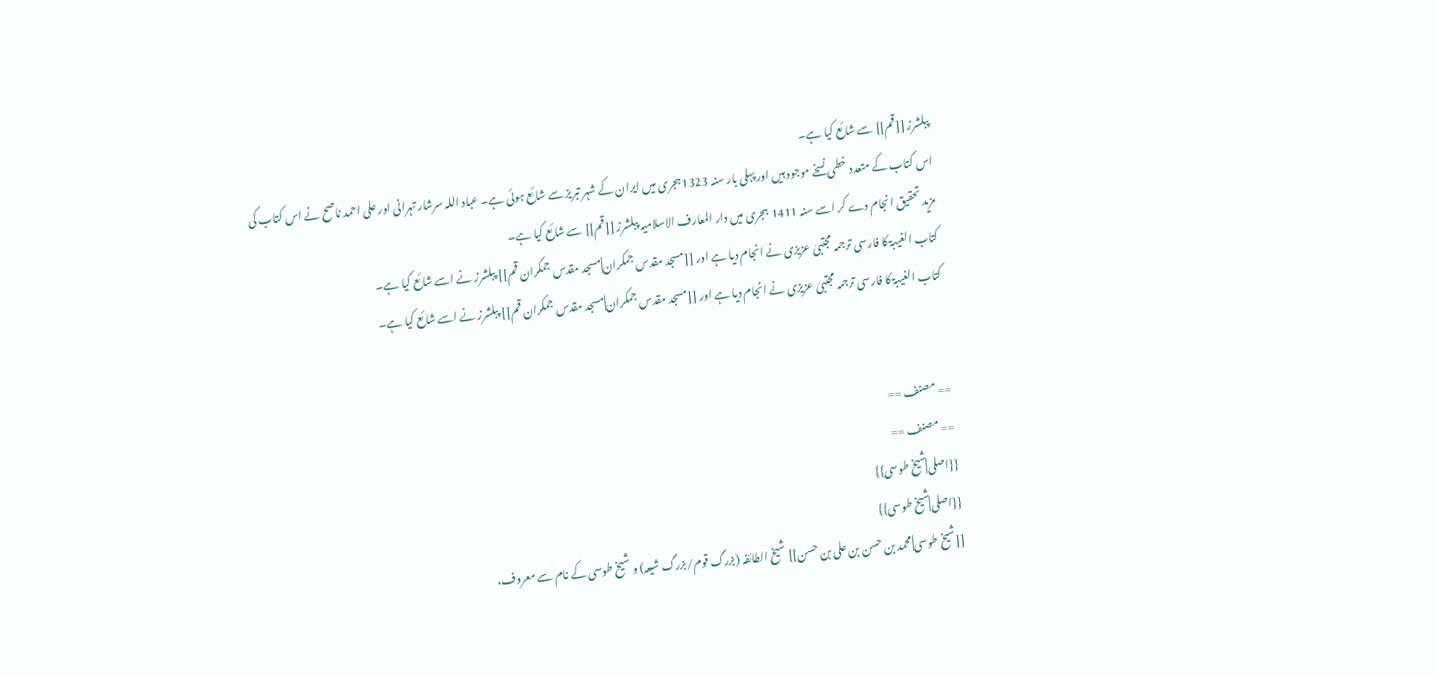پبلشرز [[قم]] سے شائع کیا ہے۔
اس کتاب کے متعدد خطی نسخے موجود ہیں اور پہلی بار سنہ 1323ہجری میں ایران کے شہر تبریز سے شائع ہوئی ہے۔ عباد اللہ سرشار تہرانی اور علی احمد ناصح نے اس کتاب کی مزید تحقیق انجام دے کر اسے سنہ 1411 ہجری میں دار المعارف الاسلامیہ پبلشرز [[قم]] سے شائع کیا ہے۔
کتاب الغیبۃ کا فارسی ترجمہ مجتبیٰ عزیزی نے انجام دیا ہے اور [[مسجد مقدس جمکران|مسجد مقدس جمکران قم]] پبلشرز نے اسے شائع کیا ہے۔
کتاب الغیبۃ کا فارسی ترجمہ مجتبیٰ عزیزی نے انجام دیا ہے اور [[مسجد مقدس جمکران|مسجد مقدس جمکران قم]] پبلشرز نے اسے شائع کیا ہے۔


== مصنف ==
== مصنف ==
{{اصلی|شیخ طوسی}}
{{اصلی|شیخ طوسی}}
[[شیخ طوسی|محمد بن حسن بن علی بن حسن]] شیخ الطائفہ (بزرگ قوم/بزرگ شیعہ) و شیخ طوسی کے نام سے معروف،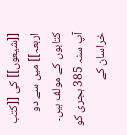[[شیعوں]] کی [[کتب اربعہ]] میں سے دو کتابوں کے مولف ہیں۔ آپ سنہ 385 ہجری کو خراسان کے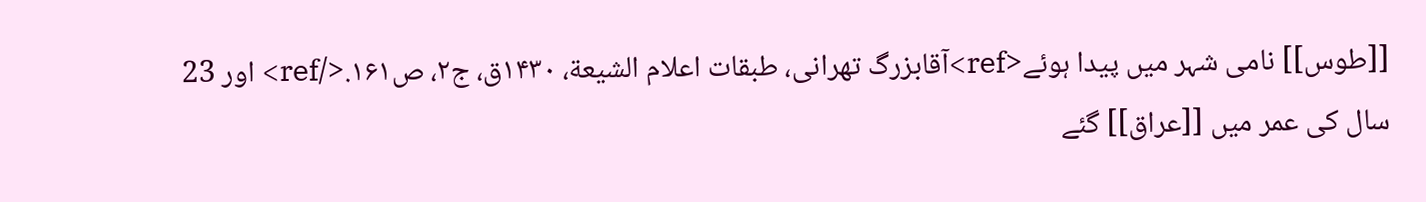[[طوس]] نامی شہر میں پیدا ہوئے<ref>آقابزرگ تهرانی، طبقات اعلام الشیعة، ۱۴۳۰ق، ج۲، ص۱۶۱.</ref> اور 23 سال کی عمر میں [[عراق]] گئے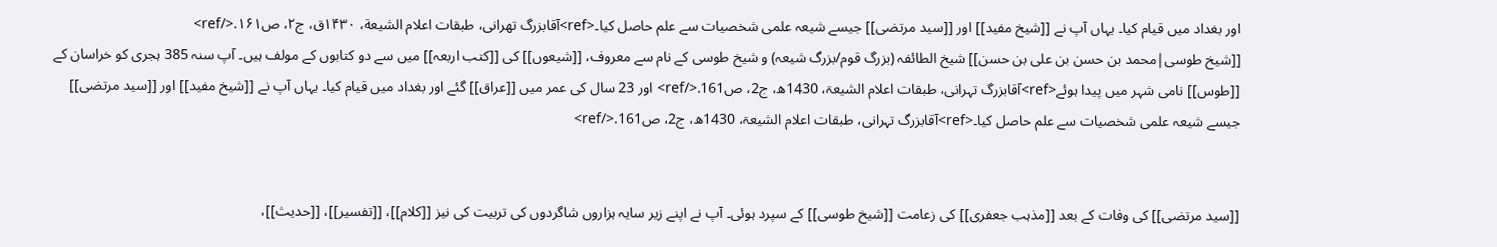اور بغداد میں قیام کیا۔ یہاں آپ نے [[شیخ مفید]] اور [[سید مرتضی]] جیسے شیعہ علمی شخصیات سے علم حاصل کیا۔<ref>آقابزرگ تهرانی، طبقات اعلام الشیعة، ۱۴۳۰ق، ج۲، ص۱۶۱.</ref>
[[شیخ طوسی|محمد بن حسن بن علی بن حسن]] شیخ الطائفہ (بزرگ قوم/بزرگ شیعہ) و شیخ طوسی کے نام سے معروف، [[شیعوں]] کی [[کتب اربعہ]] میں سے دو کتابوں کے مولف ہیں۔ آپ سنہ 385 ہجری کو خراسان کے [[طوس]] نامی شہر میں پیدا ہوئے<ref>آقابزرگ تہرانی، طبقات اعلام الشیعۃ، 1430ھ، ج2، ص161.</ref> اور 23 سال کی عمر میں [[عراق]] گئے اور بغداد میں قیام کیا۔ یہاں آپ نے [[شیخ مفید]] اور [[سید مرتضی]] جیسے شیعہ علمی شخصیات سے علم حاصل کیا۔<ref>آقابزرگ تہرانی، طبقات اعلام الشیعۃ، 1430ھ، ج2، ص161.</ref>


[[سید مرتضی]] کی وفات کے بعد [[مذہب جعفری]] کی زعامت [[شیخ طوسی]] کے سپرد ہوئی۔ آپ نے اپنے زیر سایہ ہزاروں شاگردوں کی تربیت کی نیز [[کلام]]، [[تفسیر]]، [[حدیث]]،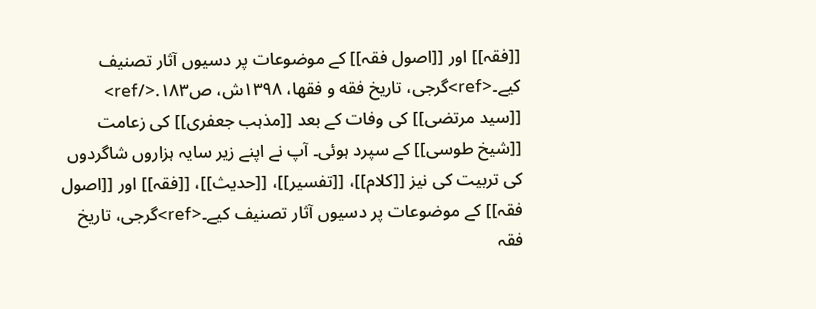[[فقہ]] اور [[اصول فقہ]] کے موضوعات پر دسیوں آثار تصنیف کیے۔<ref>گرجی، تاریخ فقه و فقها، ۱۳۹۸ش، ص۱۸۳.</ref>
[[سید مرتضی]] کی وفات کے بعد [[مذہب جعفری]] کی زعامت [[شیخ طوسی]] کے سپرد ہوئی۔ آپ نے اپنے زیر سایہ ہزاروں شاگردوں کی تربیت کی نیز [[کلام]]، [[تفسیر]]، [[حدیث]]، [[فقہ]] اور [[اصول فقہ]] کے موضوعات پر دسیوں آثار تصنیف کیے۔<ref>گرجی، تاریخ فقہ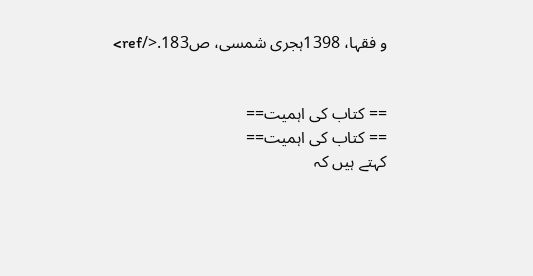و فقہا، 1398ہجری شمسی، ص183.</ref>


== کتاب کی اہمیت==
== کتاب کی اہمیت==
کہتے ہیں کہ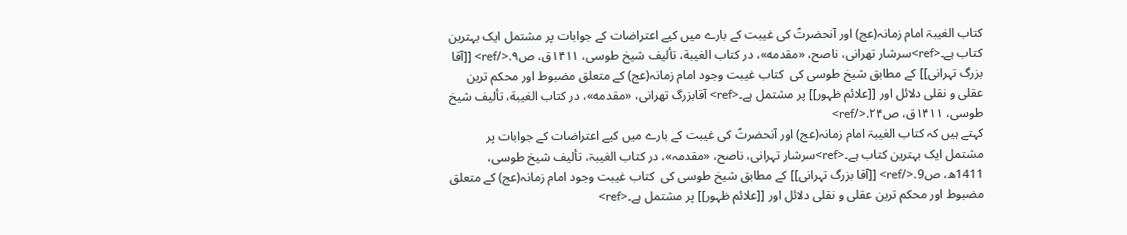کتاب الغیبۃ امام زمانہ(عج) اور آنحضرتؑ کی غیبت کے بارے میں کیے اعتراضات کے جوابات پر مشتمل ایک بہترین کتاب ہے۔<ref>سرشار تهرانی، ناصح، «مقدمه»، در کتاب الغیبة، تألیف شیخ طوسی، ۱۴۱۱ق، ص۹.</ref> [[آقا بزرگ تہرانی]] کے مطابق شیخ طوسی کی  کتاب غیبت وجود امام زمانہ(عج) کے متعلق مضبوط اور محکم ترین عقلی و نقلی دلائل اور [[علائم ظہور]] پر مشتمل ہے۔<ref> آقابزرگ تهرانی، «مقدمه»، در کتاب الغیبة، تألیف شیخ طوسی، ۱۴۱۱ق، ص۲۴.</ref>
کہتے ہیں کہ کتاب الغیبۃ امام زمانہ(عج) اور آنحضرتؑ کی غیبت کے بارے میں کیے اعتراضات کے جوابات پر مشتمل ایک بہترین کتاب ہے۔<ref>سرشار تہرانی، ناصح، «مقدمہ»، در کتاب الغیبۃ، تألیف شیخ طوسی، 1411ھ، ص9.</ref> [[آقا بزرگ تہرانی]] کے مطابق شیخ طوسی کی  کتاب غیبت وجود امام زمانہ(عج) کے متعلق مضبوط اور محکم ترین عقلی و نقلی دلائل اور [[علائم ظہور]] پر مشتمل ہے۔<ref>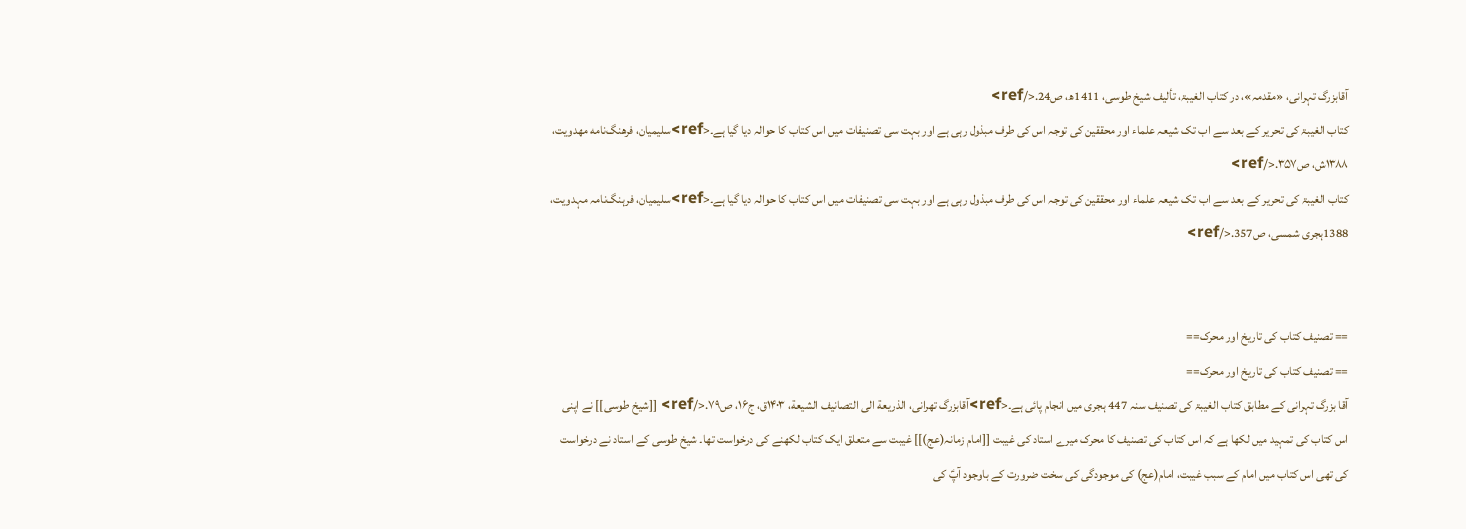آقابزرگ تہرانی، «مقدمہ»، در کتاب الغیبۃ، تألیف شیخ طوسی، 1411ھ، ص24.</ref>
کتاب الغیبۃ کی تحریر کے بعد سے اب تک شیعہ علماء اور محققین کی توجہ اس کی طرف مبذول رہی ہے اور بہت سی تصنیفات میں اس کتاب کا حوالہ دیا گیا ہے۔<ref>سلیمیان، فرهنگ‌نامه مهدویت، ۱۳۸۸ش، ص۳۵۷.</ref>
کتاب الغیبۃ کی تحریر کے بعد سے اب تک شیعہ علماء اور محققین کی توجہ اس کی طرف مبذول رہی ہے اور بہت سی تصنیفات میں اس کتاب کا حوالہ دیا گیا ہے۔<ref>سلیمیان، فرہنگ‌نامہ مہدویت، 1388ہجری شمسی، ص357.</ref>


== تصنیف کتاب کی تاریخ اور محرک==
== تصنیف کتاب کی تاریخ اور محرک==
آقا بزرگ تہرانی کے مطابق کتاب الغیبۃ کی تصنیف سنہ 447 ہجری میں انجام پائی ہے۔<ref>آقابزرگ تهرانی، الذریعة الی التصانیف الشیعة، ۱۴۰۳ق، ج۱۶، ص۷۹.</ref> [[شیخ طوسی]] نے اپنی اس کتاب کی تمہید میں لکھا ہے کہ اس کتاب کی تصنیف کا محرک میرے استاد کی غیبت [[امام زمانہ(عج)]] غیبت سے متعلق ایک کتاب لکھنے کی درخواست تھا۔ شیخ طوسی کے استاد نے درخواست کی تھی اس کتاب میں امام کے سبب غیبت، امام(عج) کی موجودگی کی سخت ضرورت کے باوجود آپؑ کی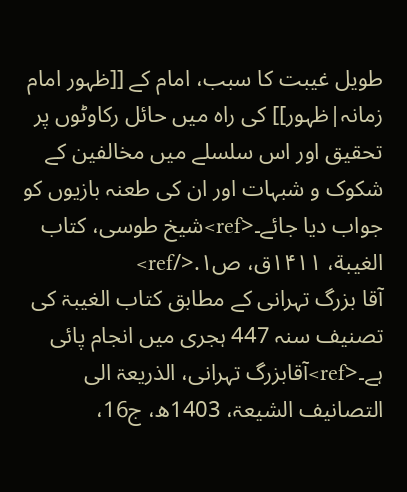طویل غیبت کا سبب، امام کے [[ظہور امام زمانہ|ظہور]] کی راہ میں حائل رکاوٹوں پر تحقیق اور اس سلسلے میں مخالفین کے شکوک و شبہات اور ان کی طعنہ بازیوں کو جواب دیا جائے۔<ref>شیخ طوسی، کتاب الغیبة، ۱۴۱۱ق، ص۱.</ref>
آقا بزرگ تہرانی کے مطابق کتاب الغیبۃ کی تصنیف سنہ 447 ہجری میں انجام پائی ہے۔<ref>آقابزرگ تہرانی، الذریعۃ الی التصانیف الشیعۃ، 1403ھ، ج16،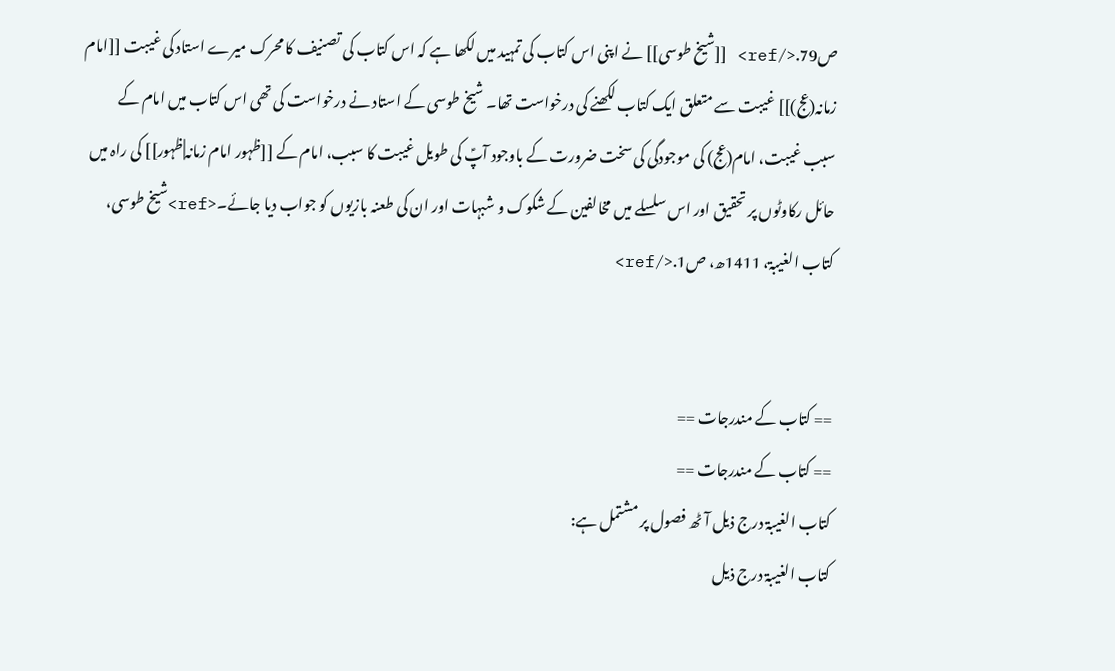ص79.</ref> [[شیخ طوسی]] نے اپنی اس کتاب کی تمہید میں لکھا ہے کہ اس کتاب کی تصنیف کا محرک میرے استاد کی غیبت [[امام زمانہ(عج)]] غیبت سے متعلق ایک کتاب لکھنے کی درخواست تھا۔ شیخ طوسی کے استاد نے درخواست کی تھی اس کتاب میں امام کے سبب غیبت، امام(عج) کی موجودگی کی سخت ضرورت کے باوجود آپؑ کی طویل غیبت کا سبب، امام کے [[ظہور امام زمانہ|ظہور]] کی راہ میں حائل رکاوٹوں پر تحقیق اور اس سلسلے میں مخالفین کے شکوک و شبہات اور ان کی طعنہ بازیوں کو جواب دیا جائے۔<ref>شیخ طوسی، کتاب الغیبۃ، 1411ھ، ص1.</ref>


== کتاب کے مندرجات ==
== کتاب کے مندرجات ==
کتاب الغیبۃ درج ذیل آٹھ فصول پر مشتمل ہے:
کتاب الغیبۃ درج ذیل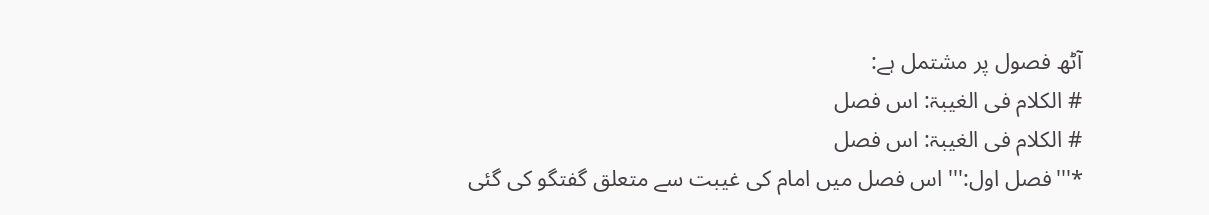آٹھ فصول پر مشتمل ہے:
# الکلام فی الغیبۃ: اس فصل
# الکلام فی الغیبۃ: اس فصل
*'''فصل اول:''' اس فصل میں امام کی غیبت سے متعلق گفتگو کی گئی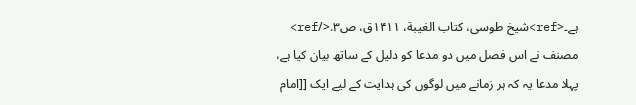ہے۔<ref>شیخ طوسی، کتاب الغیبة، ۱۴۱۱ق، ص۳.</ref> مصنف نے اس فصل میں دو مدعا کو دلیل کے ساتھ بیان کیا ہے، پہلا مدعا یہ کہ ہر زمانے میں لوگوں کی ہدایت کے لیے ایک [[امام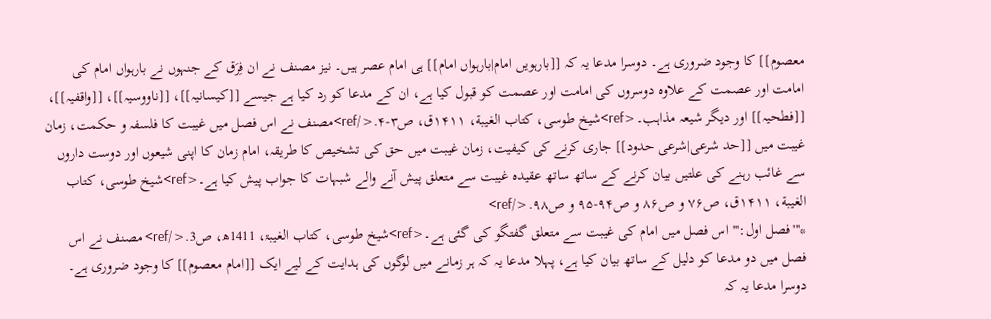معصوم]] کا وجود ضروری ہے۔ دوسرا مدعا یہ کہ [[بارہویں امام|بارہواں امام]] ہی امام عصر ہیں۔ نیز مصنف نے ان فِرَق کے جنہوں نے بارہواں امام کی امامت اور عصمت کے علاوہ دوسروں کی امامت اور عصمت کو قبول کیا ہے، ان کے مدعا کو رد کیا ہے جیسے [[کیسانیہ]]، [[ناووسیہ]]، [[واقفیہ]]، [[فطحیہ]] اور دیگر شیعہ مذاہب۔<ref>شیخ طوسی، کتاب الغیبة، ۱۴۱۱ق، ص۳-۴.</ref>مصنف نے اس فصل میں غیبت کا فلسفہ و حکمت، زمان غیبت میں [[حد شرعی|شرعی حدود]] جاری کرنے کی کیفیت، زمان غیبت میں حق کی تشخیص کا طریقہ، امام زمان کا اپنی شیعوں اور دوست داروں سے غائب رہنے کی علتیں بیان کرنے کے ساتھ ساتھ عقیدہ غیبت سے متعلق پیش آنے والے شبہات کا جواب پیش کیا ہے۔<ref>شیخ طوسی، کتاب الغیبة، ۱۴۱۱ق، ص۷۶ و ص۸۶ و ص۹۴-۹۵ و ص۹۸.</ref>
*'''فصل اول:''' اس فصل میں امام کی غیبت سے متعلق گفتگو کی گئی ہے۔<ref>شیخ طوسی، کتاب الغیبۃ، 1411ھ، ص3.</ref> مصنف نے اس فصل میں دو مدعا کو دلیل کے ساتھ بیان کیا ہے، پہلا مدعا یہ کہ ہر زمانے میں لوگوں کی ہدایت کے لیے ایک [[امام معصوم]] کا وجود ضروری ہے۔ دوسرا مدعا یہ کہ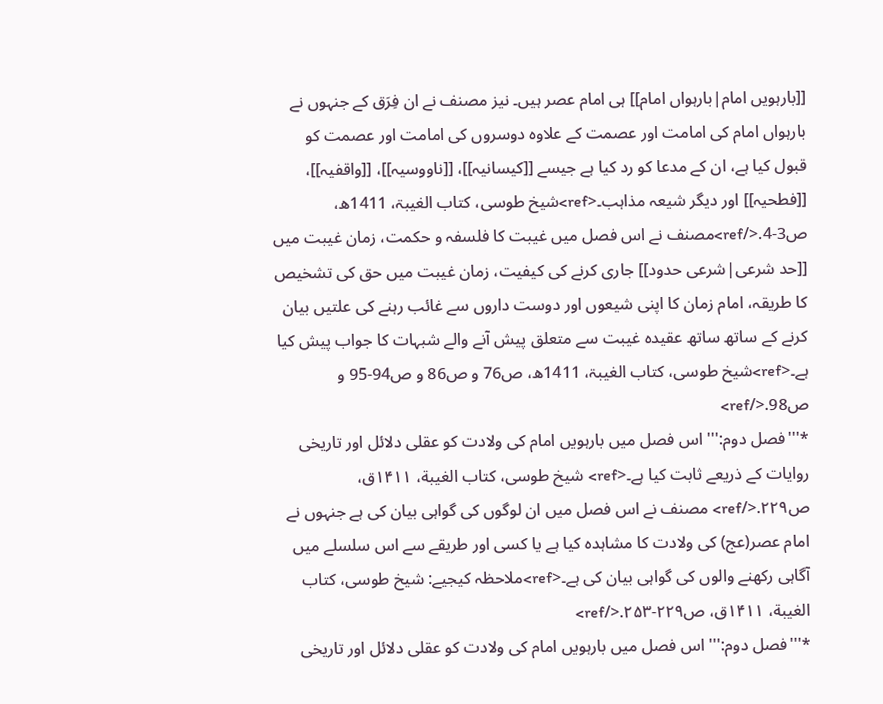[[بارہویں امام|بارہواں امام]] ہی امام عصر ہیں۔ نیز مصنف نے ان فِرَق کے جنہوں نے بارہواں امام کی امامت اور عصمت کے علاوہ دوسروں کی امامت اور عصمت کو قبول کیا ہے، ان کے مدعا کو رد کیا ہے جیسے [[کیسانیہ]]، [[ناووسیہ]]، [[واقفیہ]]، [[فطحیہ]] اور دیگر شیعہ مذاہب۔<ref>شیخ طوسی، کتاب الغیبۃ، 1411ھ، ص3-4.</ref>مصنف نے اس فصل میں غیبت کا فلسفہ و حکمت، زمان غیبت میں [[حد شرعی|شرعی حدود]] جاری کرنے کی کیفیت، زمان غیبت میں حق کی تشخیص کا طریقہ، امام زمان کا اپنی شیعوں اور دوست داروں سے غائب رہنے کی علتیں بیان کرنے کے ساتھ ساتھ عقیدہ غیبت سے متعلق پیش آنے والے شبہات کا جواب پیش کیا ہے۔<ref>شیخ طوسی، کتاب الغیبۃ، 1411ھ، ص76 و ص86 و ص94-95 و ص98.</ref>
*'''فصل دوم:''' اس فصل میں بارہویں امام کی ولادت کو عقلی دلائل اور تاریخی روایات کے ذریعے ثابت کیا ہے۔<ref> شیخ طوسی، کتاب الغیبة، ۱۴۱۱ق، ص۲۲۹.</ref> مصنف نے اس فصل میں ان لوگوں کی گواہی بیان کی ہے جنہوں نے امام عصر(عج) کی ولادت کا مشاہدہ کیا ہے یا کسی اور طریقے سے اس سلسلے میں آگاہی رکھنے والوں کی گواہی بیان کی ہے۔<ref>ملاحظہ کیجیے: شیخ طوسی، کتاب الغیبة، ۱۴۱۱ق، ص۲۲۹-۲۵۳.</ref>
*'''فصل دوم:''' اس فصل میں بارہویں امام کی ولادت کو عقلی دلائل اور تاریخی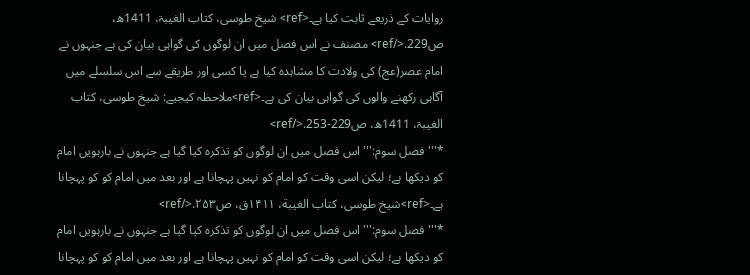روایات کے ذریعے ثابت کیا ہے۔<ref> شیخ طوسی، کتاب الغیبۃ، 1411ھ، ص229.</ref> مصنف نے اس فصل میں ان لوگوں کی گواہی بیان کی ہے جنہوں نے امام عصر(عج) کی ولادت کا مشاہدہ کیا ہے یا کسی اور طریقے سے اس سلسلے میں آگاہی رکھنے والوں کی گواہی بیان کی ہے۔<ref>ملاحظہ کیجیے: شیخ طوسی، کتاب الغیبۃ، 1411ھ، ص229-253.</ref>
*'''فصل سوم:''' اس فصل میں ان لوگوں کو تذکرہ کیا گیا ہے جنہوں نے بارہویں امام کو دیکھا ہے؛ لیکن اسی وقت کو امام کو نہیں پہچانا ہے اور بعد میں امام کو کو پہچانا ہے۔<ref>شیخ طوسی، کتاب الغیبة، ۱۴۱۱ق، ص۲۵۳.</ref>
*'''فصل سوم:''' اس فصل میں ان لوگوں کو تذکرہ کیا گیا ہے جنہوں نے بارہویں امام کو دیکھا ہے؛ لیکن اسی وقت کو امام کو نہیں پہچانا ہے اور بعد میں امام کو کو پہچانا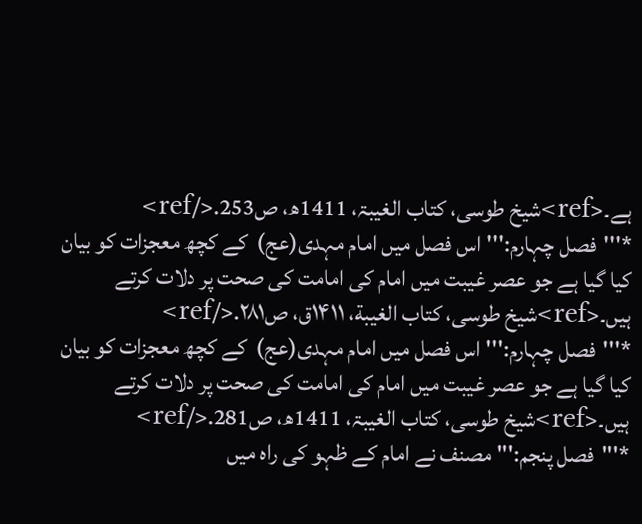ہے۔<ref>شیخ طوسی، کتاب الغیبۃ، 1411ھ، ص253.</ref>
*'''فصل چہارم:''' اس فصل میں امام مہدی(عج)  کے کچھ معجزات کو بیان کیا گیا ہے جو عصر غیبت میں امام کی امامت کی صحت پر دلات کرتے ہیں۔<ref>شیخ طوسی، کتاب الغیبة، ۱۴۱۱ق، ص۲۸۱.</ref>
*'''فصل چہارم:''' اس فصل میں امام مہدی(عج)  کے کچھ معجزات کو بیان کیا گیا ہے جو عصر غیبت میں امام کی امامت کی صحت پر دلات کرتے ہیں۔<ref>شیخ طوسی، کتاب الغیبۃ، 1411ھ، ص281.</ref>
*'''فصل پنجم:''' مصنف نے امام کے ظہو کی راہ میں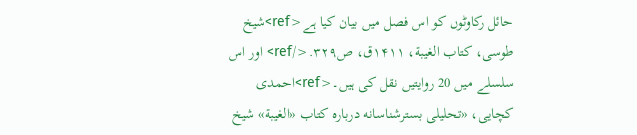حائل رکاوٹوں کو اس فصل میں بیان کیا ہے<ref>شیخ طوسی، کتاب الغیبة، ۱۴۱۱ق، ص۳۲۹.</ref> اور اس سلسلے میں 20 روایتیں نقل کی ہیں۔<ref>احمدی کچایی، «تحلیلی بسترشناسانه درباره کتاب «الغیبة» شیخ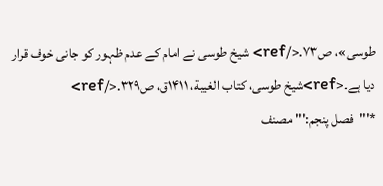طوسی»، ص۷۳.</ref> شیخ طوسی نے امام کے عدم ظہور کو جانی خوف قرار دیا ہے۔<ref>شیخ طوسی، کتاب الغیبة، ۱۴۱۱ق، ص۳۲۹.</ref>
*'''فصل پنجم:''' مصنف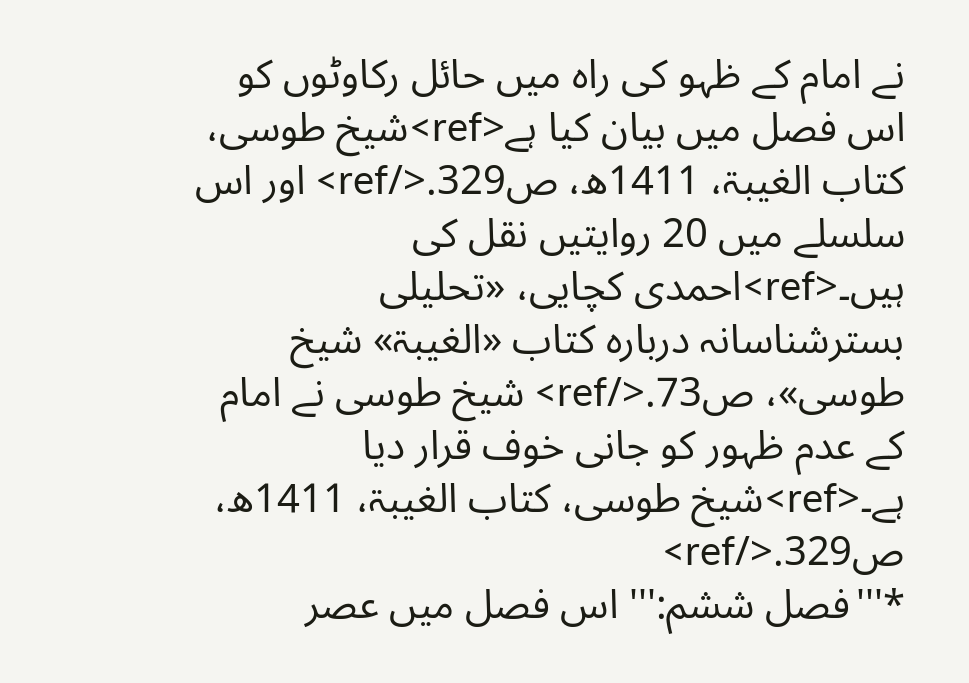نے امام کے ظہو کی راہ میں حائل رکاوٹوں کو اس فصل میں بیان کیا ہے<ref>شیخ طوسی، کتاب الغیبۃ، 1411ھ، ص329.</ref> اور اس سلسلے میں 20 روایتیں نقل کی ہیں۔<ref>احمدی کچایی، «تحلیلی بسترشناسانہ دربارہ کتاب «الغیبۃ» شیخ طوسی»، ص73.</ref> شیخ طوسی نے امام کے عدم ظہور کو جانی خوف قرار دیا ہے۔<ref>شیخ طوسی، کتاب الغیبۃ، 1411ھ، ص329.</ref>
*'''فصل ششم:''' اس فصل میں عصر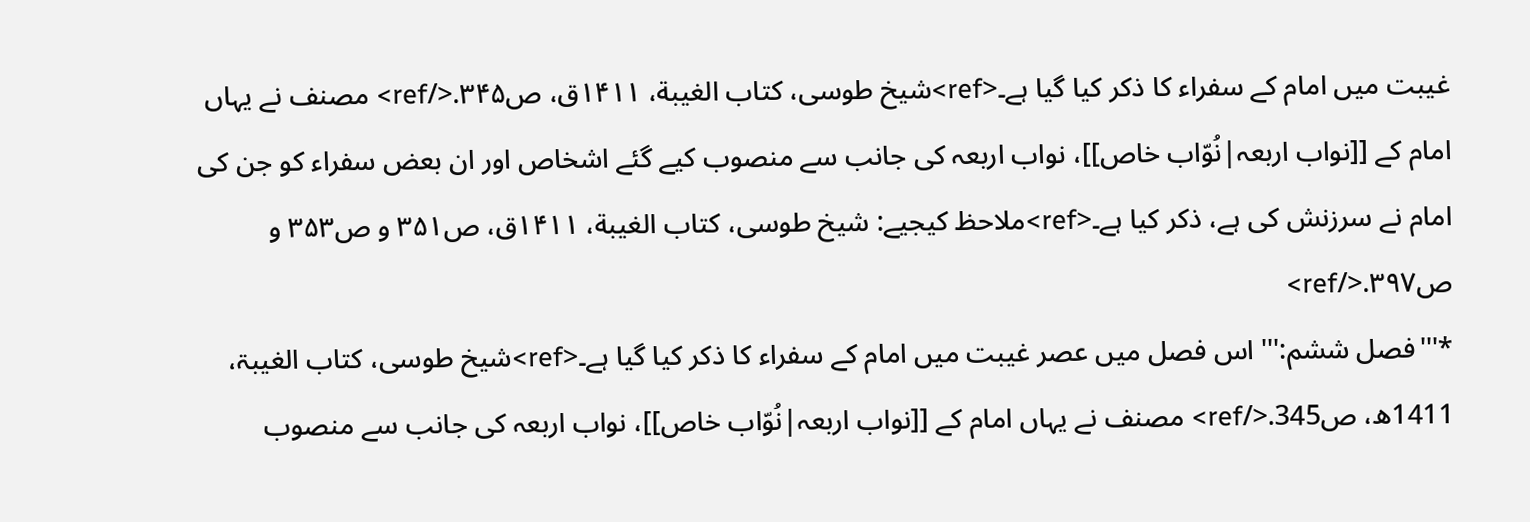غیبت میں امام کے سفراء کا ذکر کیا گیا ہے۔<ref>شیخ طوسی، کتاب الغیبة، ۱۴۱۱ق، ص۳۴۵.</ref> مصنف نے یہاں امام کے [[نواب اربعہ|نُوّاب خاص]]، نواب اربعہ کی جانب سے منصوب کیے گئے اشخاص اور ان بعض سفراء کو جن کی امام نے سرزنش کی ہے، ذکر کیا ہے۔<ref>ملاحظ کیجیے: شیخ طوسی، کتاب الغیبة، ۱۴۱۱ق، ص۳۵۱ و ص۳۵۳ و ص۳۹۷.</ref>
*'''فصل ششم:''' اس فصل میں عصر غیبت میں امام کے سفراء کا ذکر کیا گیا ہے۔<ref>شیخ طوسی، کتاب الغیبۃ، 1411ھ، ص345.</ref> مصنف نے یہاں امام کے [[نواب اربعہ|نُوّاب خاص]]، نواب اربعہ کی جانب سے منصوب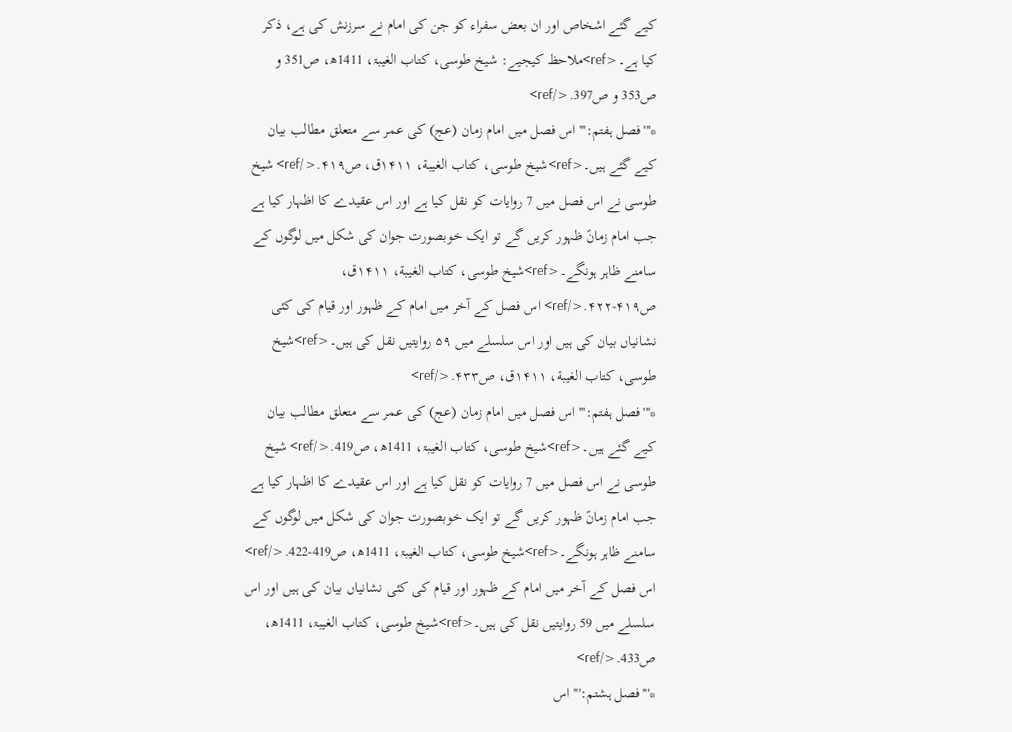کیے گئے اشخاص اور ان بعض سفراء کو جن کی امام نے سرزنش کی ہے، ذکر کیا ہے۔<ref>ملاحظ کیجیے: شیخ طوسی، کتاب الغیبۃ، 1411ھ، ص351 و ص353 و ص397.</ref>
*'''فصل ہفتم:''' اس فصل میں امام زمان (عج) کی عمر سے متعلق مطالب بیان کیے گئے ہیں۔<ref>شیخ طوسی، کتاب الغیبة، ۱۴۱۱ق، ص۴۱۹.</ref> شیخ طوسی نے اس فصل میں 7 روایات کو نقل کیا ہے اور اس عقیدے کا اظہار کیا ہے جب امام زمانؑ ظہور کریں گے تو ایک خوبصورت جوان کی شکل میں لوگوں کے سامنے ظاہر ہونگے۔<ref>شیخ طوسی، کتاب الغیبة، ۱۴۱۱ق، ص۴۱۹-۴۲۲.</ref> اس فصل کے آخر میں امام کے ظہور اور قیام کی کئی نشانیاں بیان کی ہیں اور اس سلسلے میں ۵۹ روایتیں نقل کی ہیں۔<ref>شیخ طوسی، کتاب الغیبة، ۱۴۱۱ق، ص۴۳۳.</ref>
*'''فصل ہفتم:''' اس فصل میں امام زمان (عج) کی عمر سے متعلق مطالب بیان کیے گئے ہیں۔<ref>شیخ طوسی، کتاب الغیبۃ، 1411ھ، ص419.</ref> شیخ طوسی نے اس فصل میں 7 روایات کو نقل کیا ہے اور اس عقیدے کا اظہار کیا ہے جب امام زمانؑ ظہور کریں گے تو ایک خوبصورت جوان کی شکل میں لوگوں کے سامنے ظاہر ہونگے۔<ref>شیخ طوسی، کتاب الغیبۃ، 1411ھ، ص419-422.</ref> اس فصل کے آخر میں امام کے ظہور اور قیام کی کئی نشانیاں بیان کی ہیں اور اس سلسلے میں 59 روایتیں نقل کی ہیں۔<ref>شیخ طوسی، کتاب الغیبۃ، 1411ھ، ص433.</ref>
*'''فصل ہشتم:''' اس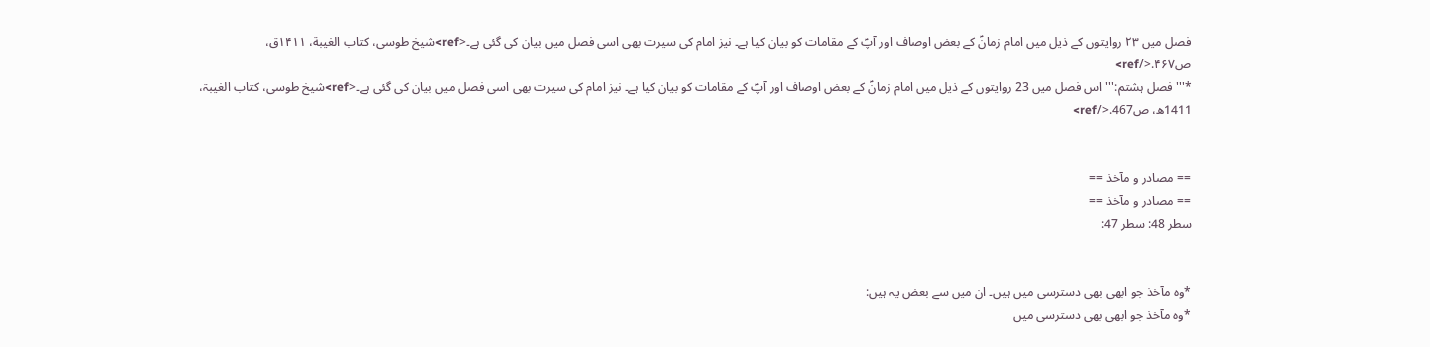فصل میں ۲۳ روایتوں کے ذیل میں امام زمانؑ کے بعض اوصاف اور آپؑ کے مقامات کو بیان کیا ہے۔ نیز امام کی سیرت بھی اسی فصل میں بیان کی گئی ہے۔<ref>شیخ طوسی، کتاب الغیبة، ۱۴۱۱ق، ص۴۶۷.</ref>
*'''فصل ہشتم:''' اس فصل میں 23 روایتوں کے ذیل میں امام زمانؑ کے بعض اوصاف اور آپؑ کے مقامات کو بیان کیا ہے۔ نیز امام کی سیرت بھی اسی فصل میں بیان کی گئی ہے۔<ref>شیخ طوسی، کتاب الغیبۃ، 1411ھ، ص467.</ref>


== مصادر و مآخذ ==
== مصادر و مآخذ ==
سطر 48: سطر 47:


*وہ مآخذ جو ابھی بھی دسترسی میں ہیں۔ ان میں سے بعض یہ ہیں:
*وہ مآخذ جو ابھی بھی دسترسی میں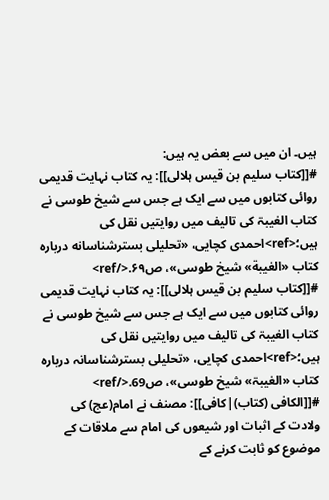ہیں۔ ان میں سے بعض یہ ہیں:
#[[کتاب سلیم بن قیس ہلالی]]: یہ کتاب نہایت قدیمی روائی کتابوں میں سے ایک ہے جس سے شیخ طوسی نے کتاب الغیبۃ کی تالیف میں روایتیں نقل کی ہیں؛<ref>احمدی کچایی، «تحلیلی بسترشناسانه درباره کتاب «الغیبة» شیخ طوسی»، ص۶۹.</ref>
#[[کتاب سلیم بن قیس ہلالی]]: یہ کتاب نہایت قدیمی روائی کتابوں میں سے ایک ہے جس سے شیخ طوسی نے کتاب الغیبۃ کی تالیف میں روایتیں نقل کی ہیں؛<ref>احمدی کچایی، «تحلیلی بسترشناسانہ دربارہ کتاب «الغیبۃ» شیخ طوسی»، ص69.</ref>
#[[الکافی (کتاب)|کافی]]: مصنف نے امام(عج) کی ولادت کے اثبات اور شیعوں کی امام سے ملاقات کے موضوع کو ثابت کرنے کے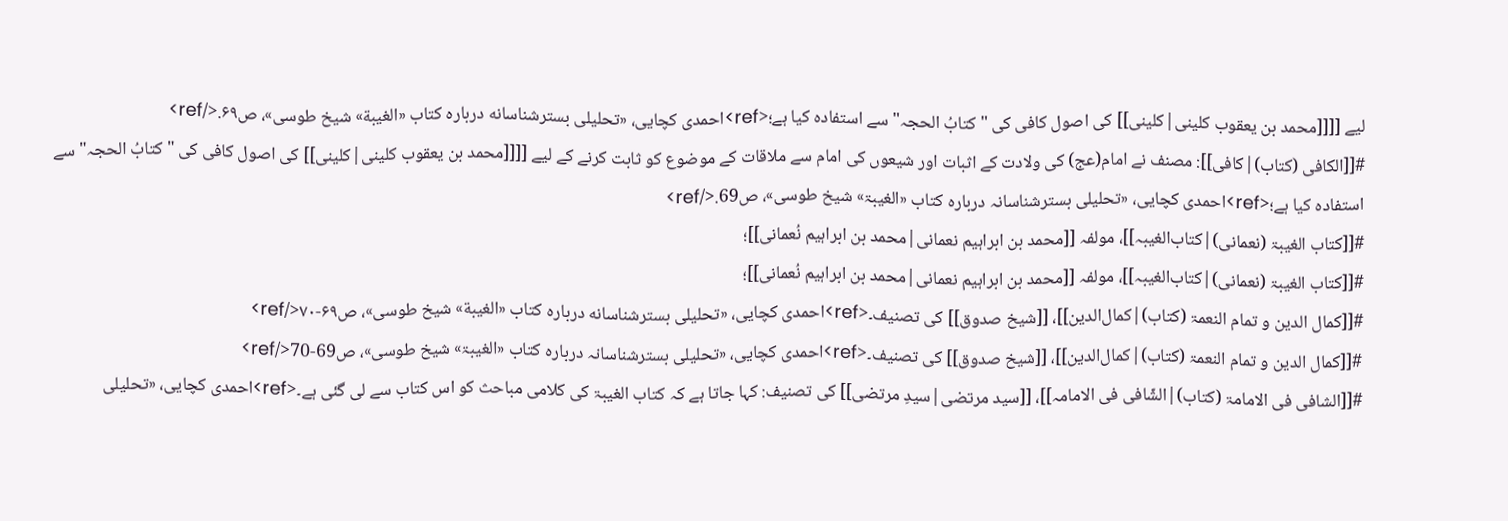لیے [[[[محمد بن یعقوب کلینی|کلینی]] کی اصول کافی کی "کتابُ‌ الحجہ" سے استفادہ کیا ہے؛<ref>احمدی کچایی، «تحلیلی بسترشناسانه درباره کتاب «الغیبة» شیخ طوسی»، ص۶۹.</ref>
#[[الکافی (کتاب)|کافی]]: مصنف نے امام(عج) کی ولادت کے اثبات اور شیعوں کی امام سے ملاقات کے موضوع کو ثابت کرنے کے لیے [[[[محمد بن یعقوب کلینی|کلینی]] کی اصول کافی کی "کتابُ‌ الحجہ" سے استفادہ کیا ہے؛<ref>احمدی کچایی، «تحلیلی بسترشناسانہ دربارہ کتاب «الغیبۃ» شیخ طوسی»، ص69.</ref>
#[[کتاب الغیبۃ (نعمانی)|کتاب‌الغیبہ]]، مولفہ [[محمد بن ابراہیم نعمانی|محمد بن ابراہیم نُعمانی]]؛
#[[کتاب الغیبۃ (نعمانی)|کتاب‌الغیبہ]]، مولفہ [[محمد بن ابراہیم نعمانی|محمد بن ابراہیم نُعمانی]]؛
#[[کمال الدین و تمام النعمۃ (کتاب)|کمال‌الدین]]، [[شیخ صدوق]] کی تصنیف۔<ref>احمدی کچایی، «تحلیلی بسترشناسانه درباره کتاب «الغیبة» شیخ طوسی»، ص۶۹-۷۰</ref>
#[[کمال الدین و تمام النعمۃ (کتاب)|کمال‌الدین]]، [[شیخ صدوق]] کی تصنیف۔<ref>احمدی کچایی، «تحلیلی بسترشناسانہ دربارہ کتاب «الغیبۃ» شیخ طوسی»، ص69-70</ref>
#[[الشافی فی الامامۃ (کتاب)|الشّافی فی الامامہ]]، [[سید مرتضی|سیدِ مرتضی]] کی تصنیف: کہا جاتا ہے کہ کتاب الغیبۃ کی کلامی مباحث کو اس کتاب سے لی گئی ہے۔<ref>احمدی کچایی، «تحلیلی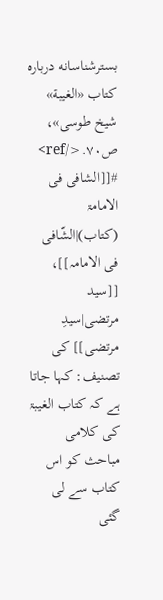بسترشناسانه درباره کتاب «الغیبة» شیخ طوسی»، ص۷۰.</ref>
#[[الشافی فی الامامۃ (کتاب)|الشّافی فی الامامہ]]، [[سید مرتضی|سیدِ مرتضی]] کی تصنیف: کہا جاتا ہے کہ کتاب الغیبۃ کی کلامی مباحث کو اس کتاب سے لی گئی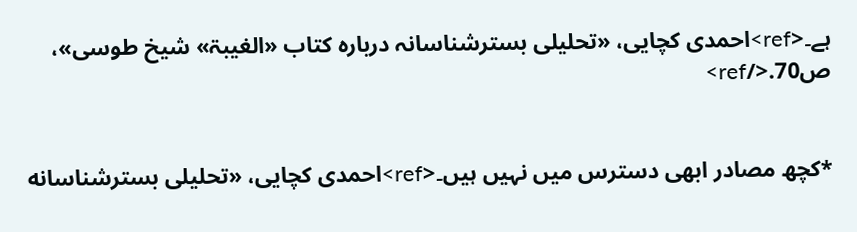ہے۔<ref>احمدی کچایی، «تحلیلی بسترشناسانہ دربارہ کتاب «الغیبۃ» شیخ طوسی»، ص70.</ref>


*کچھ مصادر ابھی دسترس میں نہیں ہیں۔<ref>احمدی کچایی، «تحلیلی بسترشناسانه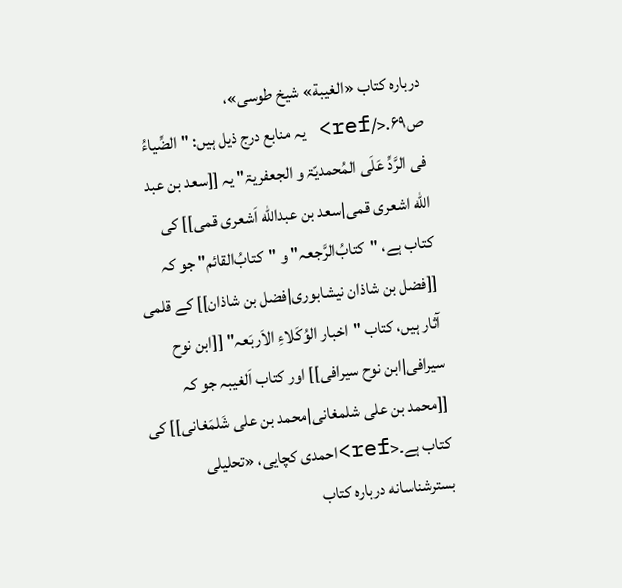درباره کتاب «الغیبة» شیخ طوسی»، ص۶۹.</ref> یہ منابع درج ذیل ہیں: "الضِّیاءُ فی الرَّدِّ عَلَی المُحمدیّۃ و الجعفریۃ" یہ [[سعد بن عبد الله اشعری قمی|سعد بن عبدالله اَشعری قمی]] کی کتاب ہے، "کتابُ‌الرَّجعہ" و "کتابُ‌القائم" جو کہ [[فضل بن شاذان نیشابوری|فضل بن شاذان]] کے قلمی آثار ہیں، کتاب "اخبار الوُکَلاءِ الاَربَعہ" [[ابن نوح سیرافی|ابن‌ نوح سیرافی]] اور کتاب اَلغیبہ جو کہ [[محمد بن علی شلمغانی|محمد بن علی شَلمَغانی]] کی کتاب ہے۔<ref>احمدی کچایی، «تحلیلی بسترشناسانه درباره کتاب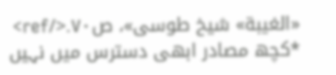«الغیبة» شیخ طوسی»، ص۷۰.</ref>
*کچھ مصادر ابھی دسترس میں نہیں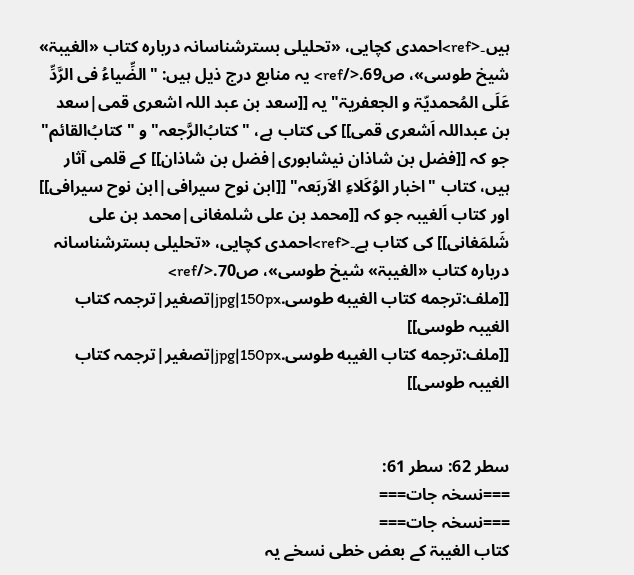ہیں۔<ref>احمدی کچایی، «تحلیلی بسترشناسانہ دربارہ کتاب «الغیبۃ» شیخ طوسی»، ص69.</ref> یہ منابع درج ذیل ہیں: "الضِّیاءُ فی الرَّدِّ عَلَی المُحمدیّۃ و الجعفریۃ" یہ [[سعد بن عبد اللہ اشعری قمی|سعد بن عبداللہ اَشعری قمی]] کی کتاب ہے، "کتابُ‌الرَّجعہ" و "کتابُ‌القائم" جو کہ [[فضل بن شاذان نیشابوری|فضل بن شاذان]] کے قلمی آثار ہیں، کتاب "اخبار الوُکَلاءِ الاَربَعہ" [[ابن نوح سیرافی|ابن‌ نوح سیرافی]] اور کتاب اَلغیبہ جو کہ [[محمد بن علی شلمغانی|محمد بن علی شَلمَغانی]] کی کتاب ہے۔<ref>احمدی کچایی، «تحلیلی بسترشناسانہ دربارہ کتاب «الغیبۃ» شیخ طوسی»، ص70.</ref>
[[ملف:ترجمه کتاب الغیبه طوسی.jpg|150px|تصغیر|ترجمہ کتاب الغیبہ طوسی]]
[[ملف:ترجمه کتاب الغیبه طوسی.jpg|150px|تصغیر|ترجمہ کتاب الغیبہ طوسی]]


سطر 62: سطر 61:
===نسخہ جات===
===نسخہ جات===
کتاب الغیبۃ کے بعض خطی نسخے یہ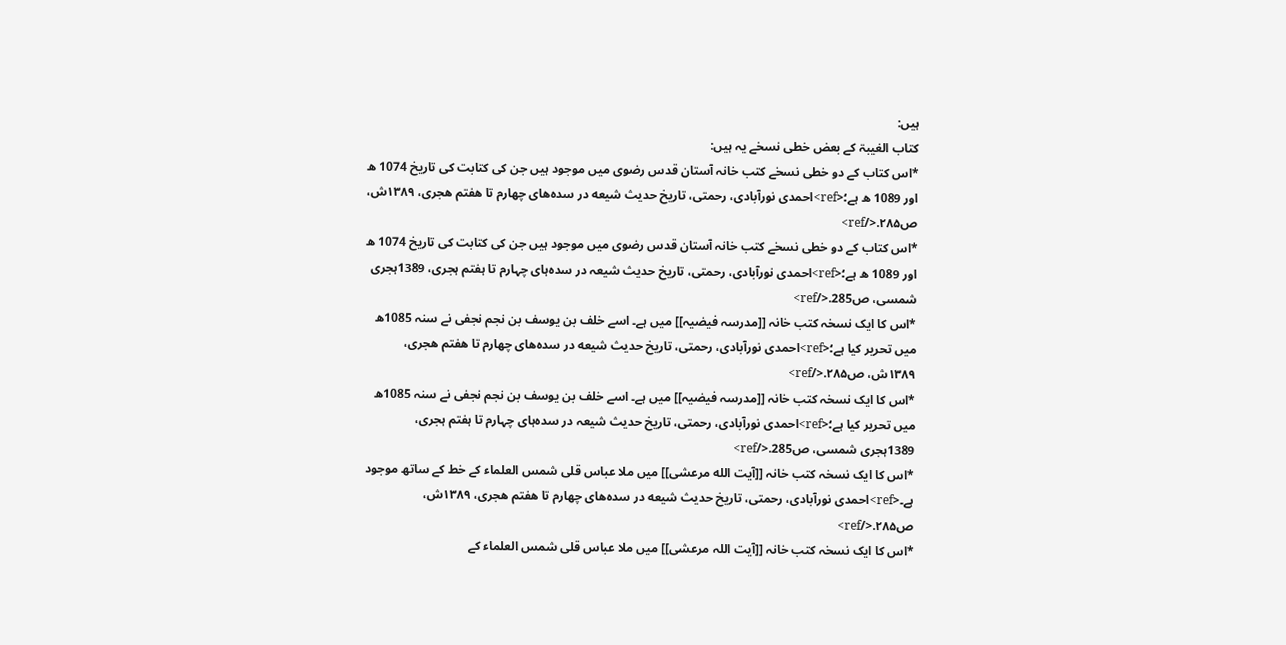ہیں:
کتاب الغیبۃ کے بعض خطی نسخے یہ ہیں:
*اس کتاب کے دو خطی نسخے کتب خانہ آستان قدس رضوی میں موجود ہیں جن کی کتابت کی تاریخ 1074 ھ  اور 1089 ھ ہے؛<ref>احمدی نورآبادی، رحمتی، تاریخ حدیث شیعه در سده‌های چهارم تا هفتم هجری، ۱۳۸۹ش، ص۲۸۵.</ref>
*اس کتاب کے دو خطی نسخے کتب خانہ آستان قدس رضوی میں موجود ہیں جن کی کتابت کی تاریخ 1074 ھ  اور 1089 ھ ہے؛<ref>احمدی نورآبادی، رحمتی، تاریخ حدیث شیعہ در سدہ‌ہای چہارم تا ہفتم ہجری، 1389ہجری شمسی، ص285.</ref>
*اس کا ایک نسخہ کتب خانہ [[مدرسہ فیضیہ]] میں ہے۔ اسے خلف بن یوسف بن نجم نجفی نے سنہ 1085ھ میں تحریر کیا ہے؛<ref>احمدی نورآبادی، رحمتی، تاریخ حدیث شیعه در سده‌های چهارم تا هفتم هجری، ۱۳۸۹ش، ص۲۸۵.</ref>
*اس کا ایک نسخہ کتب خانہ [[مدرسہ فیضیہ]] میں ہے۔ اسے خلف بن یوسف بن نجم نجفی نے سنہ 1085ھ میں تحریر کیا ہے؛<ref>احمدی نورآبادی، رحمتی، تاریخ حدیث شیعہ در سدہ‌ہای چہارم تا ہفتم ہجری، 1389ہجری شمسی، ص285.</ref>
*اس کا ایک نسخہ کتب خانہ [[آیت ‌الله مرعشی]] میں ملا عباس قلی شمس‌ العلماء کے خط کے ساتھ موجود ہے۔<ref>احمدی نورآبادی، رحمتی، تاریخ حدیث شیعه در سده‌های چهارم تا هفتم هجری، ۱۳۸۹ش، ص۲۸۵.</ref>
*اس کا ایک نسخہ کتب خانہ [[آیت ‌اللہ مرعشی]] میں ملا عباس قلی شمس‌ العلماء کے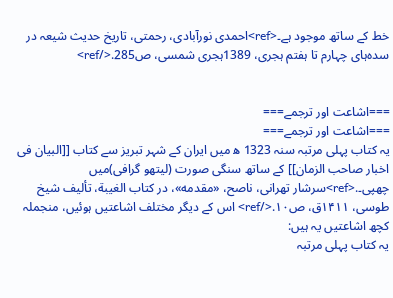خط کے ساتھ موجود ہے۔<ref>احمدی نورآبادی، رحمتی، تاریخ حدیث شیعہ در سدہ‌ہای چہارم تا ہفتم ہجری، 1389ہجری شمسی، ص285.</ref>


===اشاعت اور ترجمے===
===اشاعت اور ترجمے===
یہ کتاب پہلی مرتبہ سنہ 1323 ه‍ میں ایران کے شہر تبریز سے کتاب [[البیان فی اخبار صاحب الزمان]] کے ساتھ سنگی صورت (لیتھو گرافی)میں چھپی۔.<ref>سرشار تهرانی، ناصح، «مقدمه»، در کتاب الغیبة، تألیف شیخ طوسی، ۱۴۱۱ق، ص۱۰.</ref> اس کے دیگر مختلف اشاعتیں ہوئیں، منجملہ کچھ اشاعتیں یہ ہیں:
یہ کتاب پہلی مرتبہ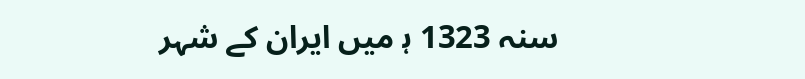سنہ 1323 ہ‍ میں ایران کے شہر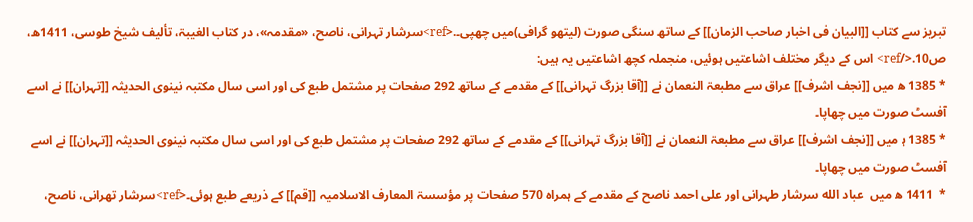تبریز سے کتاب [[البیان فی اخبار صاحب الزمان]] کے ساتھ سنگی صورت (لیتھو گرافی)میں چھپی۔.<ref>سرشار تہرانی، ناصح، «مقدمہ»، در کتاب الغیبۃ، تألیف شیخ طوسی، 1411ھ، ص10.</ref> اس کے دیگر مختلف اشاعتیں ہوئیں، منجملہ کچھ اشاعتیں یہ ہیں:
* 1385 ه‍ میں [[نجف اشرف]] عراق سے مطبعۃ النعمان نے [[آقا بزرگ تہرانی]] کے مقدمے کے ساتھ 292 صفحات پر مشتمل طبع کی اور اسی سال مکتبہ نینوی الحدیثہ [[تہران]] نے اسے آفسٹ صورت میں چھاپا۔
* 1385 ہ‍ میں [[نجف اشرف]] عراق سے مطبعۃ النعمان نے [[آقا بزرگ تہرانی]] کے مقدمے کے ساتھ 292 صفحات پر مشتمل طبع کی اور اسی سال مکتبہ نینوی الحدیثہ [[تہران]] نے اسے آفسٹ صورت میں چھاپا۔
*  1411 ه‍ میں  عباد الله سرشار طہرانی اور علی احمد ناصح کے مقدمے کے ہمراہ 570 صفحات پر مؤسسۃ المعارف الاسلامیہ [[قم]] کے ذریعے طبع ہوئی۔<ref>سرشار تهرانی، ناصح،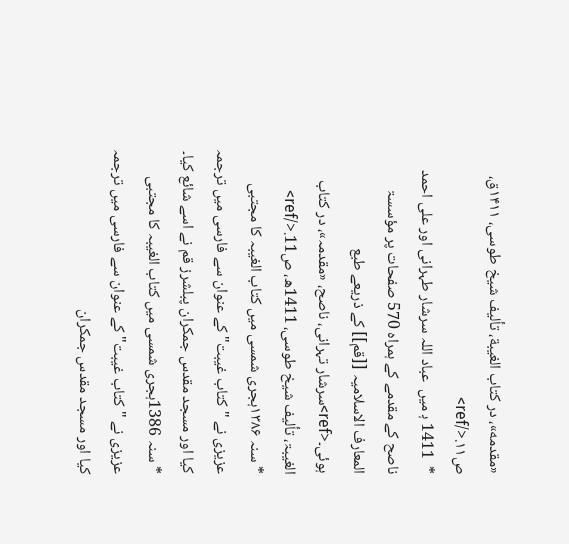«مقدمه»، در کتاب الغیبة، تألیف شیخ طوسی، ۱۴۱۱ق، ص۱۱.</ref>
*  1411 ہ‍ میں  عباد اللہ سرشار طہرانی اور علی احمد ناصح کے مقدمے کے ہمراہ 570 صفحات پر مؤسسۃ المعارف الاسلامیہ [[قم]] کے ذریعے طبع ہوئی۔<ref>سرشار تہرانی، ناصح، «مقدمہ»، در کتاب الغیبۃ، تألیف شیخ طوسی، 1411ھ، ص11.</ref>
* سنہ ۱۳۸۶ہجری شمسی میں کتاب الغیبہ کا مجتبی عزیزی نے "کتاب غیبت" کے عنوان سے فارسی میں ترجمہ کیا اور مسجد مقدس جمکران پبلشرز قم نے اسے شائع کیا۔
* سنہ 1386ہجری شمسی میں کتاب الغیبہ کا مجتبی عزیزی نے "کتاب غیبت" کے عنوان سے فارسی میں ترجمہ کیا اور مسجد مقدس جمکران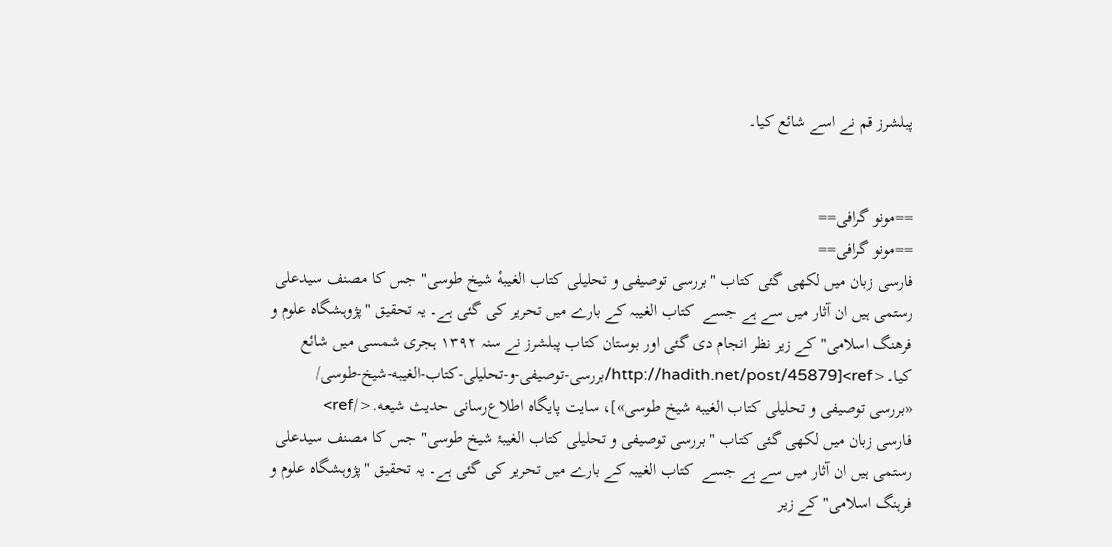پبلشرز قم نے اسے شائع کیا۔


==مونو گرافی==
==مونو گرافی==
فارسی زبان میں لکھی گئی کتاب "بررسی توصیفی و تحلیلی کتاب الغیبهٔ شیخ طوسی" جس کا مصنف سیدعلی رستمی ہیں ان آثار میں سے ہے جسے  کتاب الغیبہ کے بارے میں تحریر کی گئی ہے۔ یہ تحقیق "پژوہشگاه علوم و فرهنگ اسلامی" کے زیر نظر انجام دی گئی اور بوستان کتاب پبلشرز نے سنہ ۱۳۹۲ ہجری شمسی میں شائع کیا۔<ref>[http://hadith.net/post/45879/بررسی-توصیفی-و-تحلیلی-کتاب-الغیبه-شیخ-طوسی/ «بررسی توصیفی و تحلیلی کتاب الغیبه شیخ طوسی»]، سایت پایگاه اطلاع‌رسانی حدیث شیعه.</ref>
فارسی زبان میں لکھی گئی کتاب "بررسی توصیفی و تحلیلی کتاب الغیبۂ شیخ طوسی" جس کا مصنف سیدعلی رستمی ہیں ان آثار میں سے ہے جسے  کتاب الغیبہ کے بارے میں تحریر کی گئی ہے۔ یہ تحقیق "پژوہشگاہ علوم و فرہنگ اسلامی" کے زیر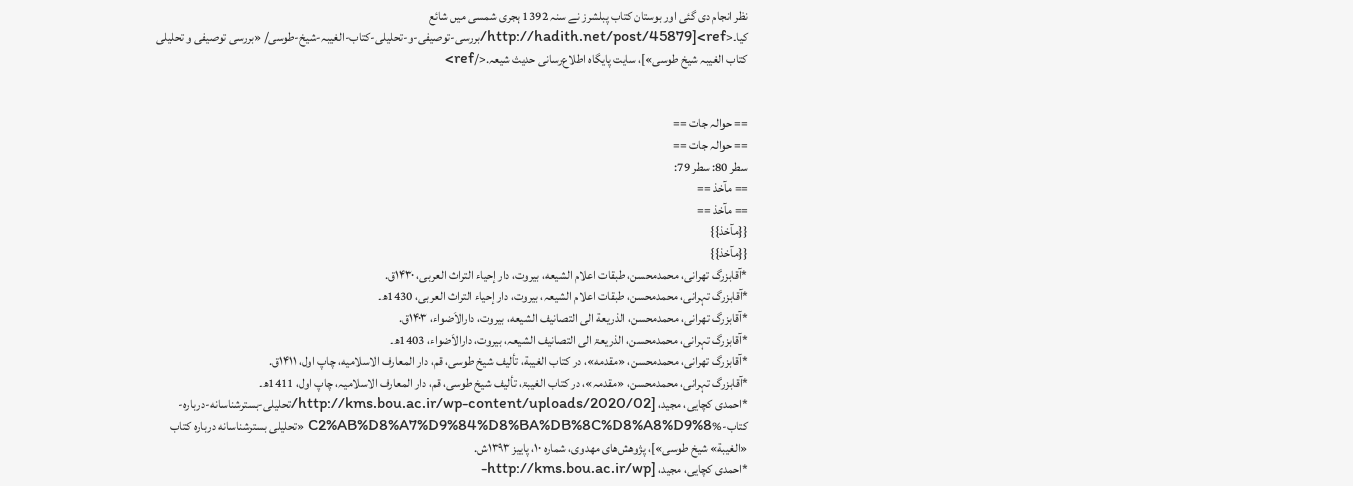نظر انجام دی گئی اور بوستان کتاب پبلشرز نے سنہ 1392 ہجری شمسی میں شائع کیا۔<ref>[http://hadith.net/post/45879/بررسی-توصیفی-و-تحلیلی-کتاب-الغیبہ-شیخ-طوسی/ «بررسی توصیفی و تحلیلی کتاب الغیبہ شیخ طوسی»]، سایت پایگاہ اطلاع‌رسانی حدیث شیعہ.</ref>


== حوالہ جات ==
== حوالہ جات ==
سطر 80: سطر 79:
== مآخذ ==
== مآخذ ==
{{مآخذ}}
{{مآخذ}}
*آقابزرگ تهرانی، محمدمحسن، طبقات اعلام الشیعه، بیروت، دار إحیاء التراث العربی، ۱۴۳۰ق.
*آقابزرگ تہرانی، محمدمحسن، طبقات اعلام الشیعہ، بیروت، دار إحیاء التراث العربی، 1430ھ۔
*آقابزرگ تهرانی، محمدمحسن، الذریعة الی التصانیف الشیعه، بیروت، دارالاَضواء، ۱۴۰۳ق.
*آقابزرگ تہرانی، محمدمحسن، الذریعۃ الی التصانیف الشیعہ، بیروت، دارالاَضواء، 1403ھ۔
*آقابزرگ تهرانی، محمدمحسن، «مقدمه»، در کتاب الغیبة، تألیف شیخ طوسی، قم، دار المعارف الاسلامیه، چاپ اول، ۱۴۱۱ق.
*آقابزرگ تہرانی، محمدمحسن، «مقدمہ»، در کتاب الغیبۃ، تألیف شیخ طوسی، قم، دار المعارف الاسلامیہ، چاپ اول، 1411ھ۔
*احمدی کچایی، مجید، [http://kms.bou.ac.ir/wp-content/uploads/2020/02/تحلیلی-بسترشناسانه-درباره-کتاب-%C2%AB%D8%A7%D9%84%D8%BA%DB%8C%D8%A8%D9%8 «تحلیلی بسترشناسانه درباره کتاب «الغیبة» شیخ طوسی»]، پژوهش‌های مهدوی، شماره ۱۰، پاییز ۱۳۹۳ش.
*احمدی کچایی، مجید، [http://kms.bou.ac.ir/wp-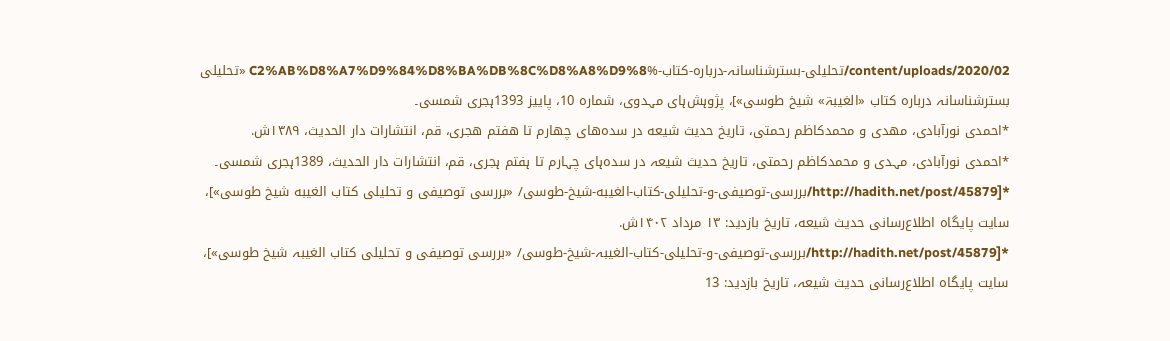content/uploads/2020/02/تحلیلی-بسترشناسانہ-دربارہ-کتاب-%C2%AB%D8%A7%D9%84%D8%BA%DB%8C%D8%A8%D9%8 «تحلیلی بسترشناسانہ دربارہ کتاب «الغیبۃ» شیخ طوسی»]، پژوہش‌ہای مہدوی، شمارہ 10، پاییز 1393ہجری شمسی۔
*احمدی نورآبادی، مهدی و محمدکاظم رحمتی، تاریخ حدیث شیعه در سده‌های چهارم تا هفتم هجری، قم، انتشارات دار الحدیث، ۱۳۸۹ش.
*احمدی نورآبادی، مہدی و محمدکاظم رحمتی، تاریخ حدیث شیعہ در سدہ‌ہای چہارم تا ہفتم ہجری، قم، انتشارات دار الحدیث، 1389ہجری شمسی۔
*[http://hadith.net/post/45879/بررسی-توصیفی-و-تحلیلی-کتاب-الغیبه-شیخ-طوسی/ «بررسی توصیفی و تحلیلی کتاب الغیبه شیخ طوسی»]، سایت پایگاه اطلاع‌رسانی حدیث شیعه، تاریخ بازدید: ۱۳ مرداد ۱۴۰۲ش.
*[http://hadith.net/post/45879/بررسی-توصیفی-و-تحلیلی-کتاب-الغیبہ-شیخ-طوسی/ «بررسی توصیفی و تحلیلی کتاب الغیبہ شیخ طوسی»]، سایت پایگاہ اطلاع‌رسانی حدیث شیعہ، تاریخ بازدید: 13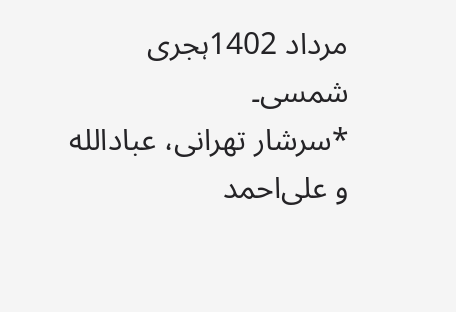مرداد 1402ہجری شمسی۔
*سرشار تهرانی، عبادالله و علی‌احمد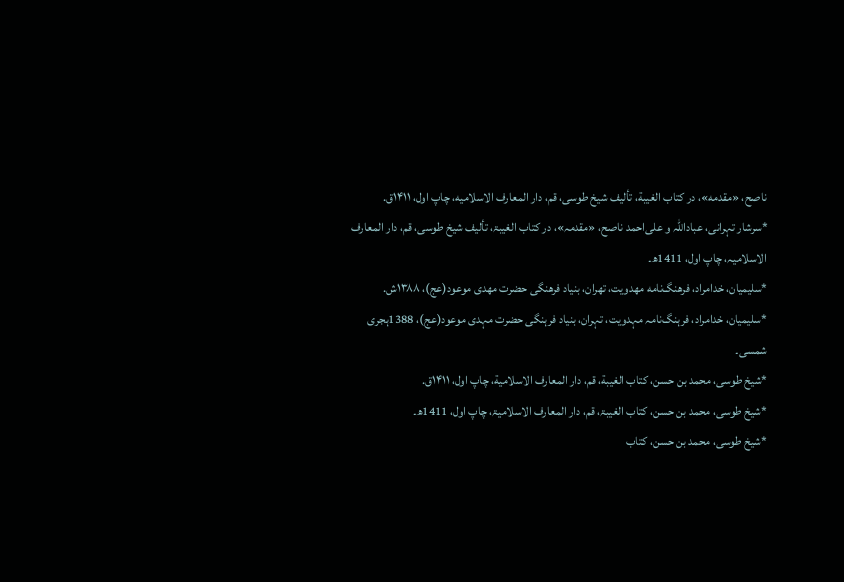ناصح، «مقدمه»، در کتاب الغیبة، تألیف شیخ طوسی، قم، دار المعارف الاسلامیه، چاپ اول، ۱۴۱۱ق.
*سرشار تہرانی، عباداللہ و علی‌احمد ناصح، «مقدمہ»، در کتاب الغیبۃ، تألیف شیخ طوسی، قم، دار المعارف الاسلامیہ، چاپ اول، 1411ھ۔
*سلیمیان، خدامراد، فرهنگ‌نامه مهدویت، تهران، بنیاد فرهنگی حضرت مهدی موعود(عج)، ۱۳۸۸ش.
*سلیمیان، خدامراد، فرہنگ‌نامہ مہدویت، تہران، بنیاد فرہنگی حضرت مہدی موعود(عج)، 1388ہجری شمسی۔
*شیخ طوسی، محمد بن حسن، کتاب الغیبة، قم، دار المعارف الاسلامیة، چاپ اول، ۱۴۱۱ق.
*شیخ طوسی، محمد بن حسن، کتاب الغیبۃ، قم، دار المعارف الاسلامیۃ، چاپ اول، 1411ھ۔
*شیخ طوسی، محمد بن حسن، کتاب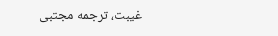غیبت، ترجمه مجتبی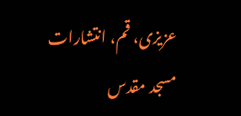عزیزی، قم، انتشارات مسجد مقدس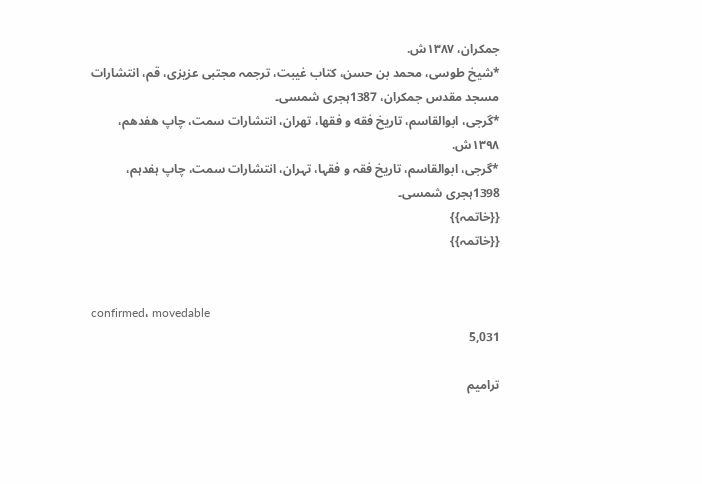جمکران، ۱۳۸۷ش.
*شیخ طوسی، محمد بن حسن، کتاب غیبت، ترجمہ مجتبی عزیزی، قم، انتشارات مسجد مقدس جمکران، 1387ہجری شمسی۔
*گرجی، ابوالقاسم، تاریخ فقه و فقها، تهران، انتشارات سمت، چاپ هفدهم، ۱۳۹۸ش.
*گرجی، ابوالقاسم، تاریخ فقہ و فقہا، تہران، انتشارات سمت، چاپ ہفدہم، 1398ہجری شمسی۔
{{خاتمہ}}
{{خاتمہ}}


confirmed، movedable
5,031

ترامیم